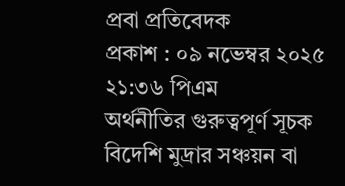প্রবা প্রতিবেদক
প্রকাশ : ০৯ নভেম্বর ২০২৫ ২১:৩৬ পিএম
অর্থনীতির গুরুত্বপূর্ণ সূচক বিদেশি মুদ্রার সঞ্চয়ন বা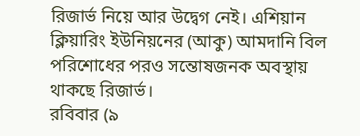রিজার্ভ নিয়ে আর উদ্বেগ নেই। এশিয়ান ক্লিয়ারিং ইউনিয়নের (আকু) আমদানি বিল পরিশোধের পরও সন্তোষজনক অবস্থায় থাকছে রিজার্ভ।
রবিবার (৯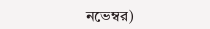নভেম্বর)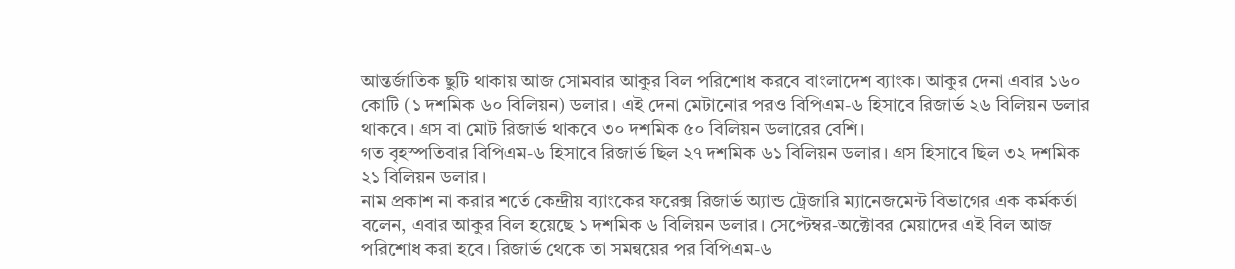আন্তর্জাতিক ছুটি থাকায় আজ সোমবার আকুর বিল পরিশোধ করবে বাংলাদেশ ব্যাংক। আকুর দেনা এবার ১৬০ কোটি (১ দশমিক ৬০ বিলিয়ন) ডলার। এই দেনা মেটানোর পরও বিপিএম-৬ হিসাবে রিজার্ভ ২৬ বিলিয়ন ডলার থাকবে। গ্রস বা মোট রিজার্ভ থাকবে ৩০ দশমিক ৫০ বিলিয়ন ডলারের বেশি।
গত বৃহস্পতিবার বিপিএম-৬ হিসাবে রিজার্ভ ছিল ২৭ দশমিক ৬১ বিলিয়ন ডলার। গ্রস হিসাবে ছিল ৩২ দশমিক ২১ বিলিয়ন ডলার।
নাম প্রকাশ না করার শর্তে কেন্দ্রীয় ব্যাংকের ফরেক্স রিজার্ভ অ্যান্ড ট্রেজারি ম্যানেজমেন্ট বিভাগের এক কর্মকর্তা বলেন, এবার আকুর বিল হয়েছে ১ দশমিক ৬ বিলিয়ন ডলার। সেপ্টেম্বর-অক্টোবর মেয়াদের এই বিল আজ পরিশোধ করা হবে। রিজার্ভ থেকে তা সমন্বয়ের পর বিপিএম-৬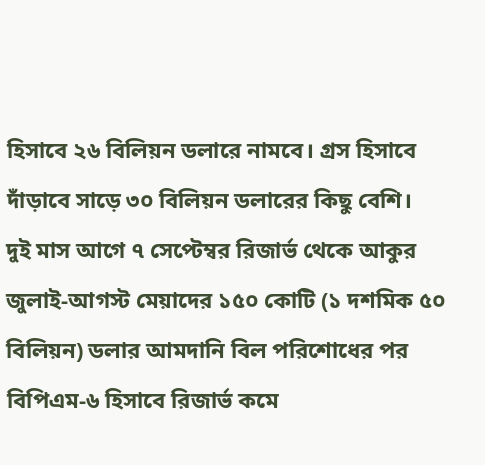হিসাবে ২৬ বিলিয়ন ডলারে নামবে। গ্রস হিসাবে দাঁড়াবে সাড়ে ৩০ বিলিয়ন ডলারের কিছু বেশি।
দুই মাস আগে ৭ সেপ্টেম্বর রিজার্ভ থেকে আকুর জুলাই-আগস্ট মেয়াদের ১৫০ কোটি (১ দশমিক ৫০ বিলিয়ন) ডলার আমদানি বিল পরিশোধের পর বিপিএম-৬ হিসাবে রিজার্ভ কমে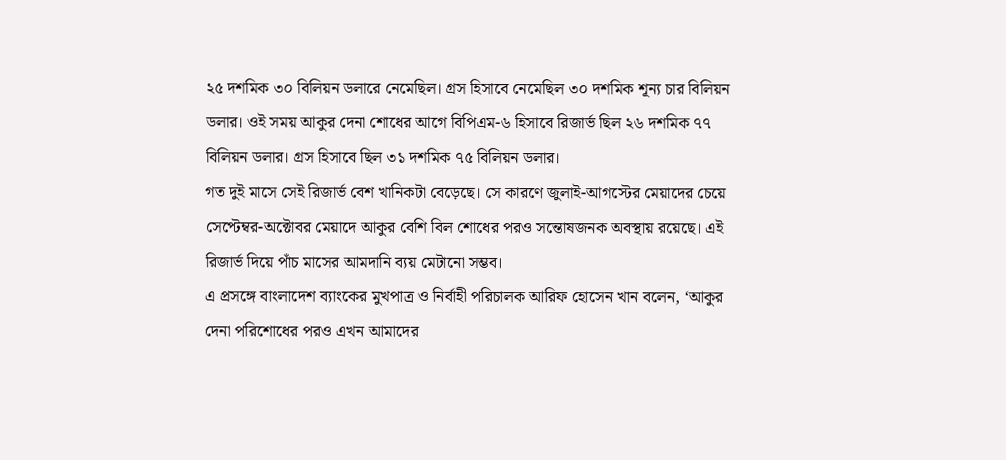২৫ দশমিক ৩০ বিলিয়ন ডলারে নেমেছিল। গ্রস হিসাবে নেমেছিল ৩০ দশমিক শূন্য চার বিলিয়ন ডলার। ওই সময় আকুর দেনা শোধের আগে বিপিএম-৬ হিসাবে রিজার্ভ ছিল ২৬ দশমিক ৭৭ বিলিয়ন ডলার। গ্রস হিসাবে ছিল ৩১ দশমিক ৭৫ বিলিয়ন ডলার।
গত দুই মাসে সেই রিজার্ভ বেশ খানিকটা বেড়েছে। সে কারণে জুলাই-আগস্টের মেয়াদের চেয়ে সেপ্টেম্বর-অক্টোবর মেয়াদে আকুর বেশি বিল শোধের পরও সন্তোষজনক অবস্থায় রয়েছে। এই রিজার্ভ দিয়ে পাঁচ মাসের আমদানি ব্যয় মেটানো সম্ভব।
এ প্রসঙ্গে বাংলাদেশ ব্যাংকের মুখপাত্র ও নির্বাহী পরিচালক আরিফ হোসেন খান বলেন, ‘আকুর দেনা পরিশোধের পরও এখন আমাদের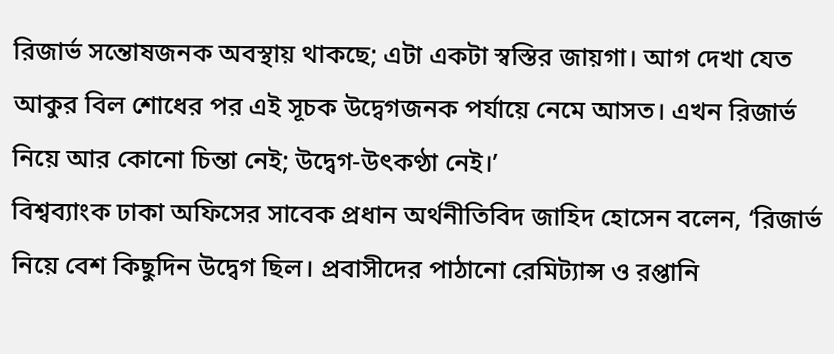রিজার্ভ সন্তোষজনক অবস্থায় থাকছে; এটা একটা স্বস্তির জায়গা। আগ দেখা যেত আকুর বিল শোধের পর এই সূচক উদ্বেগজনক পর্যায়ে নেমে আসত। এখন রিজার্ভ নিয়ে আর কোনো চিন্তা নেই; উদ্বেগ-উৎকণ্ঠা নেই।’
বিশ্বব্যাংক ঢাকা অফিসের সাবেক প্রধান অর্থনীতিবিদ জাহিদ হোসেন বলেন, ‘রিজার্ভ নিয়ে বেশ কিছুদিন উদ্বেগ ছিল। প্রবাসীদের পাঠানো রেমিট্যান্স ও রপ্তানি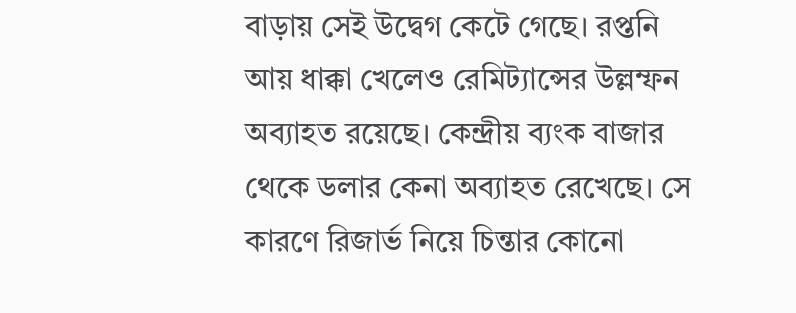বাড়ায় সেই উদ্বেগ কেটে গেছে। রপ্তনি আয় ধাক্কা খেলেও রেমিট্যান্সের উল্লম্ফন অব্যাহত রয়েছে। কেন্দ্রীয় ব্যংক বাজার থেকে ডলার কেনা অব্যাহত রেখেছে। সে কারণে রিজার্ভ নিয়ে চিন্তার কোনো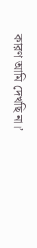কারণ আমি দেখছি না।’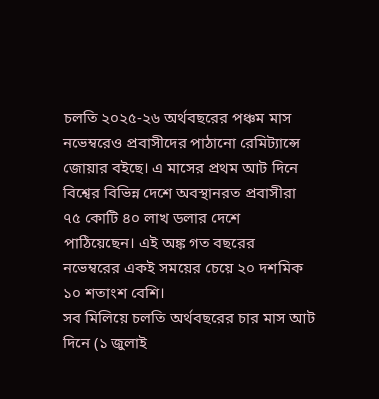চলতি ২০২৫-২৬ অর্থবছরের পঞ্চম মাস নভেম্বরেও প্রবাসীদের পাঠানো রেমিট্যান্সে জোয়ার বইছে। এ মাসের প্রথম আট দিনে বিশ্বের বিভিন্ন দেশে অবস্থানরত প্রবাসীরা ৭৫ কোটি ৪০ লাখ ডলার দেশে পাঠিয়েছেন। এই অঙ্ক গত বছরের নভেম্বরের একই সময়ের চেয়ে ২০ দশমিক ১০ শতাংশ বেশি।
সব মিলিয়ে চলতি অর্থবছরের চার মাস আট দিনে (১ জুলাই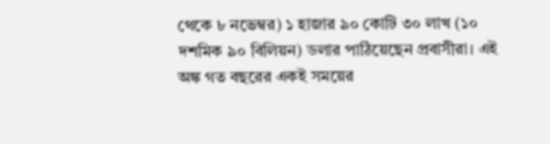থেকে ৮ নভেম্বর) ১ হাজার ৯০ কোটি ৩০ লাখ (১০ দশমিক ৯০ বিলিয়ন) ডলার পাঠিয়েছেন প্রবাসীরা। এই অঙ্ক গত বছরের একই সময়ের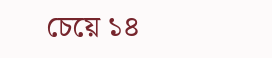চেয়ে ১৪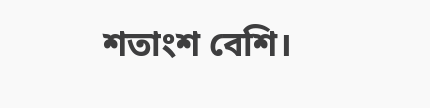শতাংশ বেশি।